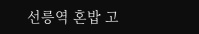선릉역 혼밥 고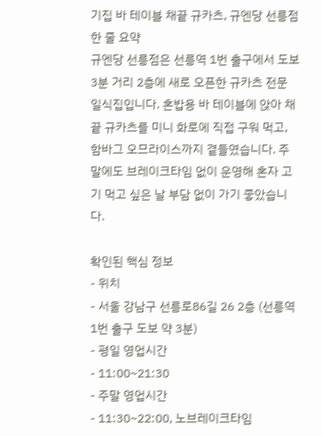기집 바 테이블 채끝 규카츠, 규엔당 선릉점
한 줄 요약
규엔당 선릉점은 선릉역 1번 출구에서 도보 3분 거리 2층에 새로 오픈한 규카츠 전문 일식집입니다. 혼밥용 바 테이블에 앉아 채끝 규카츠를 미니 화로에 직접 구워 먹고, 함바그 오므라이스까지 곁들였습니다. 주말에도 브레이크타임 없이 운영해 혼자 고기 먹고 싶은 날 부담 없이 가기 좋았습니다.

확인된 핵심 정보
- 위치
- 서울 강남구 선릉로86길 26 2층 (선릉역 1번 출구 도보 약 3분)
- 평일 영업시간
- 11:00~21:30
- 주말 영업시간
- 11:30~22:00, 노브레이크타임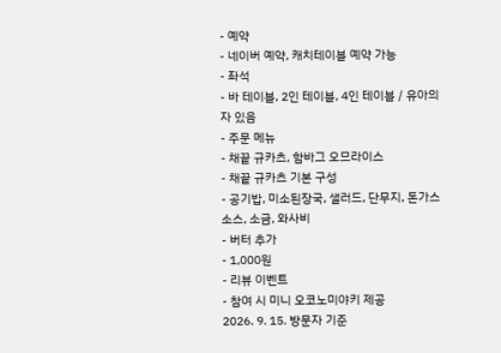- 예약
- 네이버 예약, 캐치테이블 예약 가능
- 좌석
- 바 테이블, 2인 테이블, 4인 테이블 / 유아의자 있음
- 주문 메뉴
- 채끝 규카츠, 함바그 오므라이스
- 채끝 규카츠 기본 구성
- 공기밥, 미소된장국, 샐러드, 단무지, 돈가스 소스, 소금, 와사비
- 버터 추가
- 1,000원
- 리뷰 이벤트
- 참여 시 미니 오코노미야키 제공
2026. 9. 15. 방문자 기준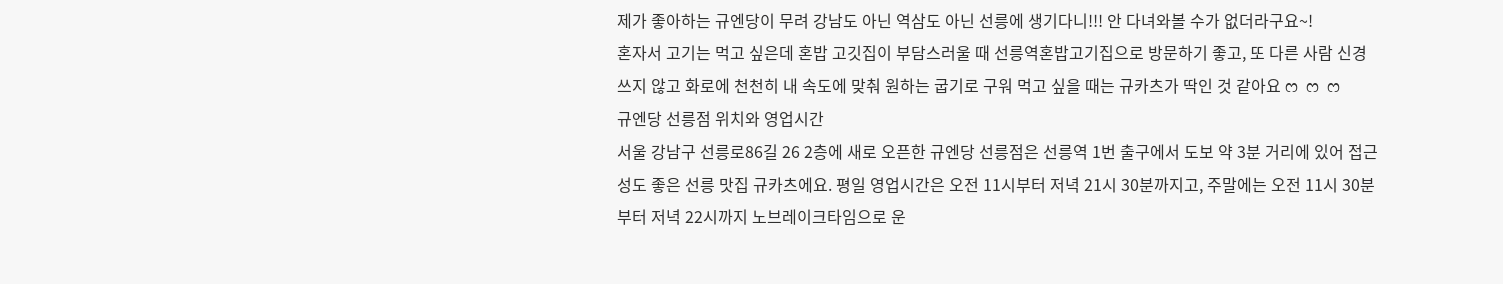제가 좋아하는 규엔당이 무려 강남도 아닌 역삼도 아닌 선릉에 생기다니!!! 안 다녀와볼 수가 없더라구요~!
혼자서 고기는 먹고 싶은데 혼밥 고깃집이 부담스러울 때 선릉역혼밥고기집으로 방문하기 좋고, 또 다른 사람 신경 쓰지 않고 화로에 천천히 내 속도에 맞춰 원하는 굽기로 구워 먹고 싶을 때는 규카츠가 딱인 것 같아요 ෆ ෆ ෆ
규엔당 선릉점 위치와 영업시간
서울 강남구 선릉로86길 26 2층에 새로 오픈한 규엔당 선릉점은 선릉역 1번 출구에서 도보 약 3분 거리에 있어 접근성도 좋은 선릉 맛집 규카츠에요. 평일 영업시간은 오전 11시부터 저녁 21시 30분까지고, 주말에는 오전 11시 30분부터 저녁 22시까지 노브레이크타임으로 운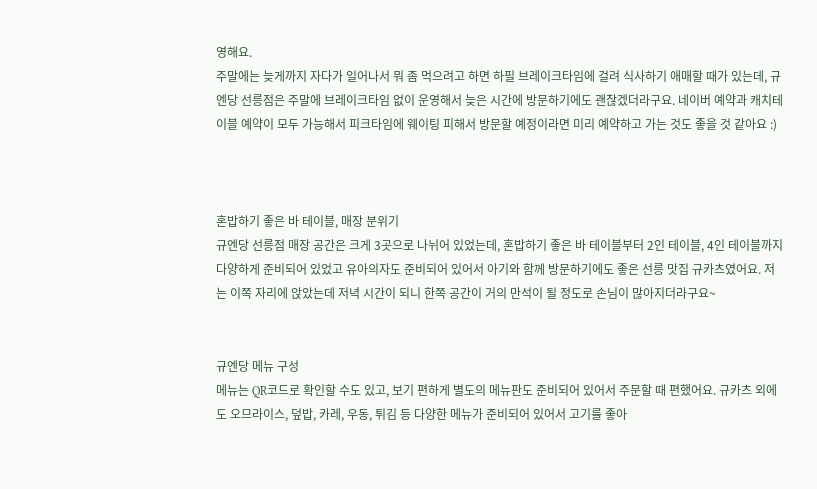영해요.
주말에는 늦게까지 자다가 일어나서 뭐 좀 먹으려고 하면 하필 브레이크타임에 걸려 식사하기 애매할 때가 있는데, 규엔당 선릉점은 주말에 브레이크타임 없이 운영해서 늦은 시간에 방문하기에도 괜찮겠더라구요. 네이버 예약과 캐치테이블 예약이 모두 가능해서 피크타임에 웨이팅 피해서 방문할 예정이라면 미리 예약하고 가는 것도 좋을 것 같아요 :)



혼밥하기 좋은 바 테이블, 매장 분위기
규엔당 선릉점 매장 공간은 크게 3곳으로 나뉘어 있었는데, 혼밥하기 좋은 바 테이블부터 2인 테이블, 4인 테이블까지 다양하게 준비되어 있었고 유아의자도 준비되어 있어서 아기와 함께 방문하기에도 좋은 선릉 맛집 규카츠였어요. 저는 이쪽 자리에 앉았는데 저녁 시간이 되니 한쪽 공간이 거의 만석이 될 정도로 손님이 많아지더라구요~


규엔당 메뉴 구성
메뉴는 QR코드로 확인할 수도 있고, 보기 편하게 별도의 메뉴판도 준비되어 있어서 주문할 때 편했어요. 규카츠 외에도 오므라이스, 덮밥, 카레, 우동, 튀김 등 다양한 메뉴가 준비되어 있어서 고기를 좋아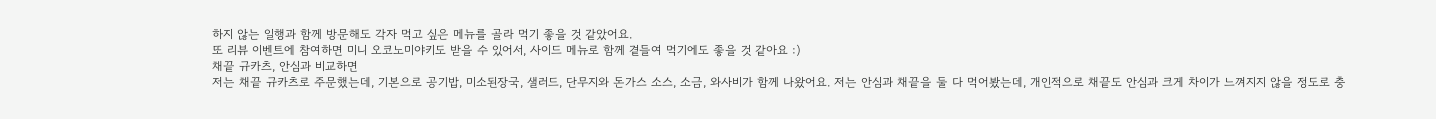하지 않는 일행과 함께 방문해도 각자 먹고 싶은 메뉴를 골라 먹기 좋을 것 같았어요.
또 리뷰 이벤트에 참여하면 미니 오코노미야키도 받을 수 있어서, 사이드 메뉴로 함께 곁들여 먹기에도 좋을 것 같아요 :)
채끝 규카츠, 안심과 비교하면
저는 채끝 규카츠로 주문했는데, 기본으로 공기밥, 미소된장국, 샐러드, 단무지와 돈가스 소스, 소금, 와사비가 함께 나왔어요. 저는 안심과 채끝을 둘 다 먹어봤는데, 개인적으로 채끝도 안심과 크게 차이가 느껴지지 않을 정도로 충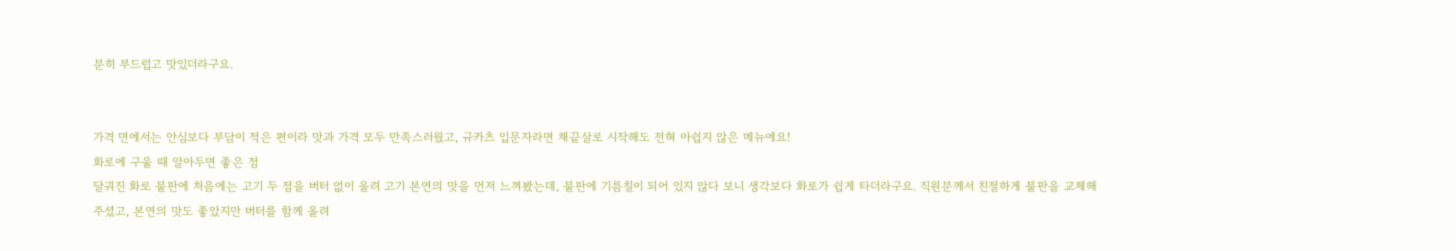분히 부드럽고 맛있더라구요.


가격 면에서는 안심보다 부담이 적은 편이라 맛과 가격 모두 만족스러웠고, 규카츠 입문자라면 채끝살로 시작해도 전혀 아쉽지 않은 메뉴에요!
화로에 구울 때 알아두면 좋은 점
달궈진 화로 불판에 처음에는 고기 두 점을 버터 없이 올려 고기 본연의 맛을 먼저 느껴봤는데, 불판에 기름칠이 되어 있지 않다 보니 생각보다 화로가 쉽게 타더라구요. 직원분께서 친절하게 불판을 교체해주셨고, 본연의 맛도 좋았지만 버터를 함께 올려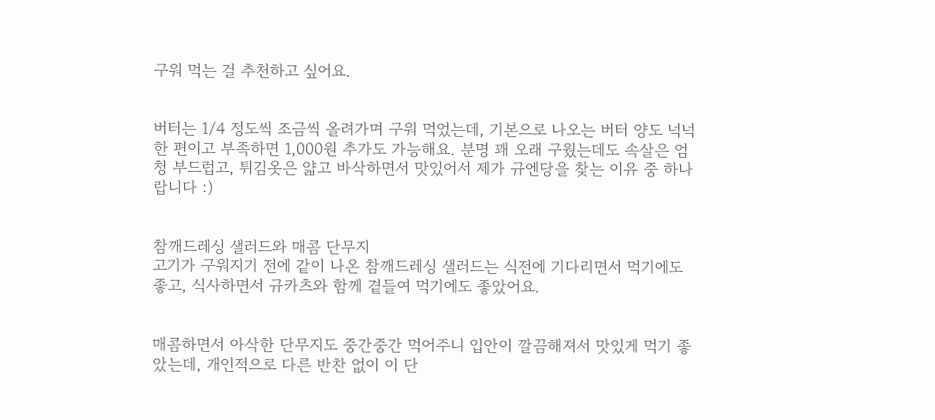구워 먹는 걸 추천하고 싶어요.


버터는 1/4 정도씩 조금씩 올려가며 구워 먹었는데, 기본으로 나오는 버터 양도 넉넉한 편이고 부족하면 1,000원 추가도 가능해요. 분명 꽤 오래 구웠는데도 속살은 엄청 부드럽고, 튀김옷은 얇고 바삭하면서 맛있어서 제가 규엔당을 찾는 이유 중 하나랍니다 :)


참깨드레싱 샐러드와 매콤 단무지
고기가 구워지기 전에 같이 나온 참깨드레싱 샐러드는 식전에 기다리면서 먹기에도 좋고, 식사하면서 규카츠와 함께 곁들여 먹기에도 좋았어요.


매콤하면서 아삭한 단무지도 중간중간 먹어주니 입안이 깔끔해져서 맛있게 먹기 좋았는데, 개인적으로 다른 반찬 없이 이 단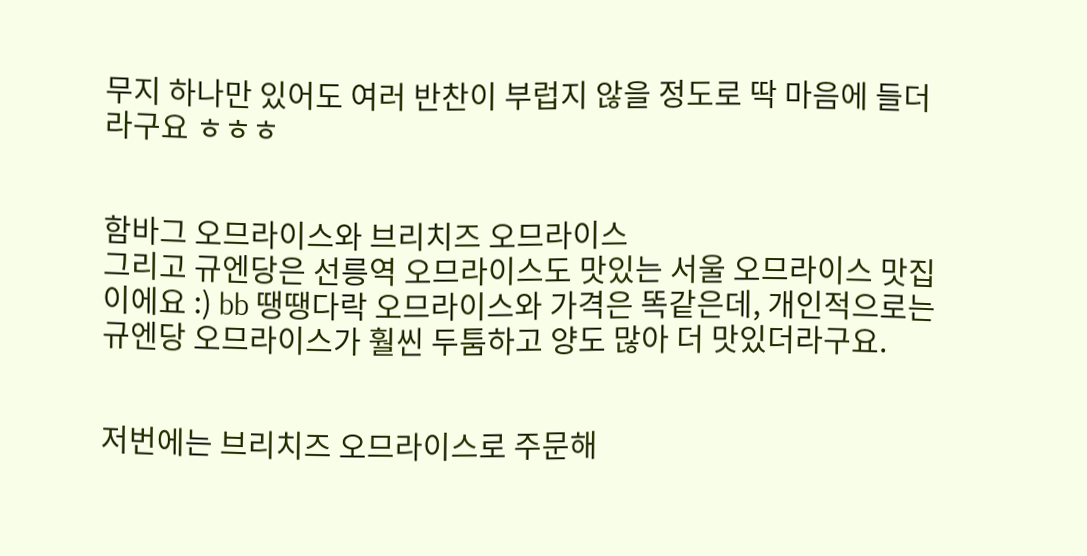무지 하나만 있어도 여러 반찬이 부럽지 않을 정도로 딱 마음에 들더라구요 ㅎㅎㅎ


함바그 오므라이스와 브리치즈 오므라이스
그리고 규엔당은 선릉역 오므라이스도 맛있는 서울 오므라이스 맛집이에요 :) bb 땡땡다락 오므라이스와 가격은 똑같은데, 개인적으로는 규엔당 오므라이스가 훨씬 두툼하고 양도 많아 더 맛있더라구요.


저번에는 브리치즈 오므라이스로 주문해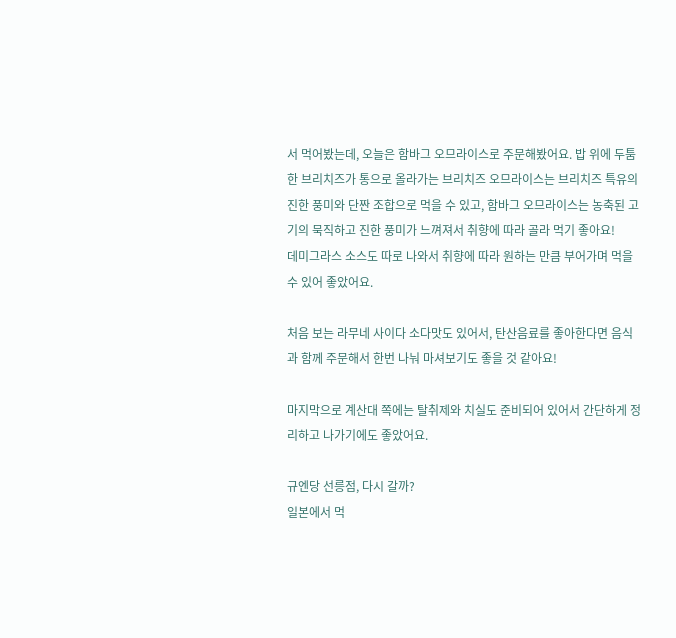서 먹어봤는데, 오늘은 함바그 오므라이스로 주문해봤어요. 밥 위에 두툼한 브리치즈가 통으로 올라가는 브리치즈 오므라이스는 브리치즈 특유의 진한 풍미와 단짠 조합으로 먹을 수 있고, 함바그 오므라이스는 농축된 고기의 묵직하고 진한 풍미가 느껴져서 취향에 따라 골라 먹기 좋아요!
데미그라스 소스도 따로 나와서 취향에 따라 원하는 만큼 부어가며 먹을 수 있어 좋았어요.

처음 보는 라무네 사이다 소다맛도 있어서, 탄산음료를 좋아한다면 음식과 함께 주문해서 한번 나눠 마셔보기도 좋을 것 같아요!

마지막으로 계산대 쪽에는 탈취제와 치실도 준비되어 있어서 간단하게 정리하고 나가기에도 좋았어요.

규엔당 선릉점, 다시 갈까?
일본에서 먹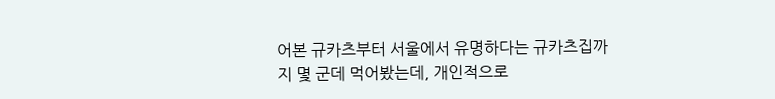어본 규카츠부터 서울에서 유명하다는 규카츠집까지 몇 군데 먹어봤는데, 개인적으로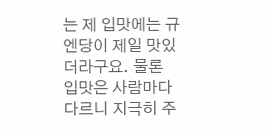는 제 입맛에는 규엔당이 제일 맛있더라구요. 물론 입맛은 사람마다 다르니 지극히 주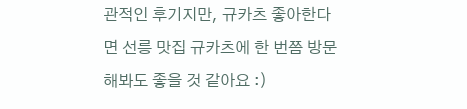관적인 후기지만, 규카츠 좋아한다면 선릉 맛집 규카츠에 한 번쯤 방문해봐도 좋을 것 같아요 :)